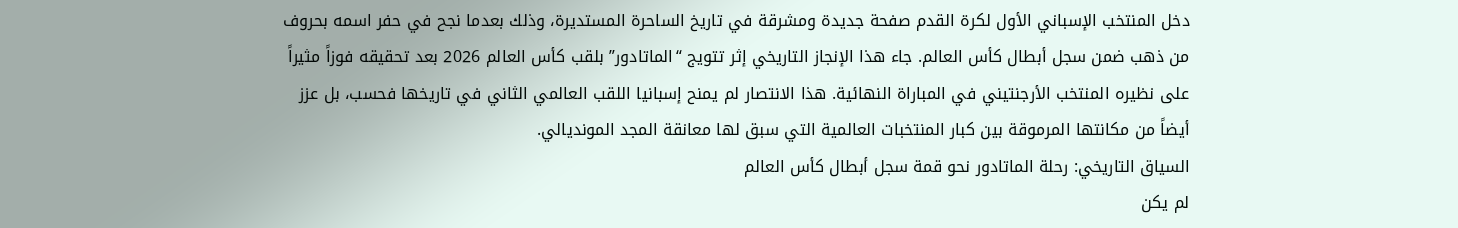دخل المنتخب الإسباني الأول لكرة القدم صفحة جديدة ومشرقة في تاريخ الساحرة المستديرة، وذلك بعدما نجح في حفر اسمه بحروف من ذهب ضمن سجل أبطال كأس العالم. جاء هذا الإنجاز التاريخي إثر تتويج “الماتادور” بلقب كأس العالم 2026 بعد تحقيقه فوزاً مثيراً على نظيره المنتخب الأرجنتيني في المباراة النهائية. هذا الانتصار لم يمنح إسبانيا اللقب العالمي الثاني في تاريخها فحسب، بل عزز أيضاً من مكانتها المرموقة بين كبار المنتخبات العالمية التي سبق لها معانقة المجد المونديالي.
السياق التاريخي: رحلة الماتادور نحو قمة سجل أبطال كأس العالم
لم يكن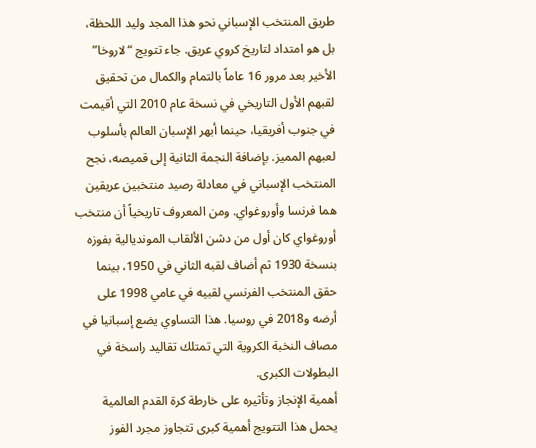طريق المنتخب الإسباني نحو هذا المجد وليد اللحظة، بل هو امتداد لتاريخ كروي عريق. جاء تتويج “لاروخا” الأخير بعد مرور 16 عاماً بالتمام والكمال من تحقيق لقبهم الأول التاريخي في نسخة عام 2010 التي أقيمت في جنوب أفريقيا، حينما أبهر الإسبان العالم بأسلوب لعبهم المميز. بإضافة النجمة الثانية إلى قميصه، نجح المنتخب الإسباني في معادلة رصيد منتخبين عريقين هما فرنسا وأوروغواي. ومن المعروف تاريخياً أن منتخب أوروغواي كان أول من دشن الألقاب المونديالية بفوزه بنسخة 1930 ثم أضاف لقبه الثاني في 1950، بينما حقق المنتخب الفرنسي لقبيه في عامي 1998 على أرضه و2018 في روسيا. هذا التساوي يضع إسبانيا في مصاف النخبة الكروية التي تمتلك تقاليد راسخة في البطولات الكبرى.
أهمية الإنجاز وتأثيره على خارطة كرة القدم العالمية
يحمل هذا التتويج أهمية كبرى تتجاوز مجرد الفوز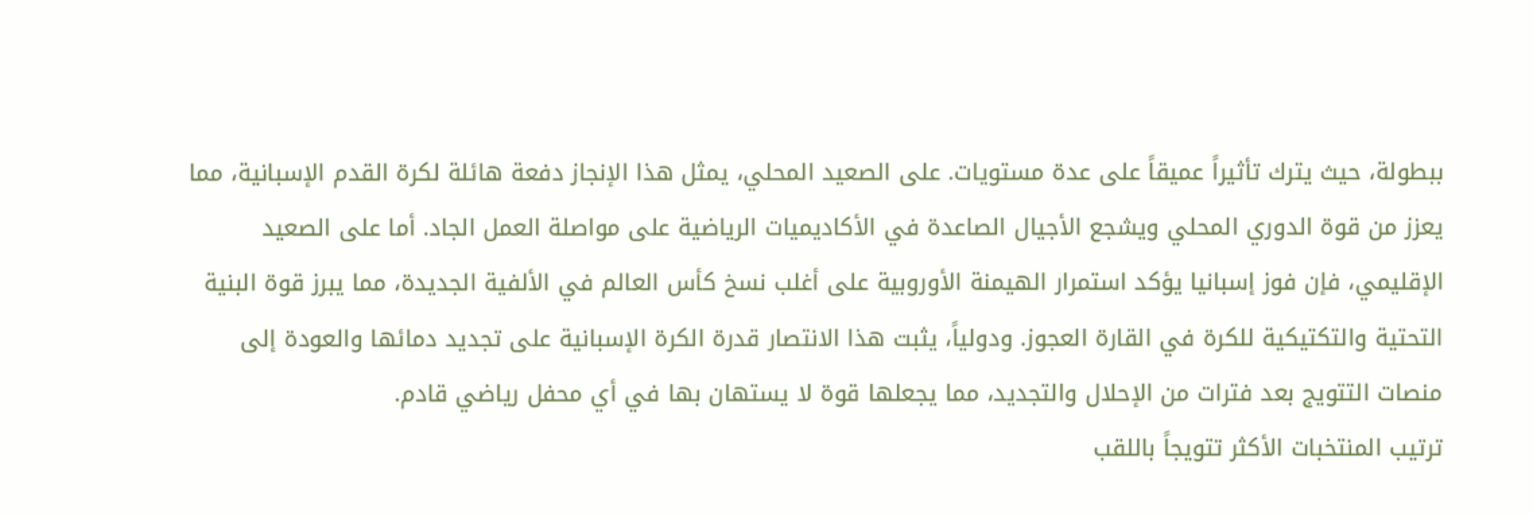ببطولة، حيث يترك تأثيراً عميقاً على عدة مستويات. على الصعيد المحلي، يمثل هذا الإنجاز دفعة هائلة لكرة القدم الإسبانية، مما يعزز من قوة الدوري المحلي ويشجع الأجيال الصاعدة في الأكاديميات الرياضية على مواصلة العمل الجاد. أما على الصعيد الإقليمي، فإن فوز إسبانيا يؤكد استمرار الهيمنة الأوروبية على أغلب نسخ كأس العالم في الألفية الجديدة، مما يبرز قوة البنية التحتية والتكتيكية للكرة في القارة العجوز. ودولياً، يثبت هذا الانتصار قدرة الكرة الإسبانية على تجديد دمائها والعودة إلى منصات التتويج بعد فترات من الإحلال والتجديد، مما يجعلها قوة لا يستهان بها في أي محفل رياضي قادم.
ترتيب المنتخبات الأكثر تتويجاً باللقب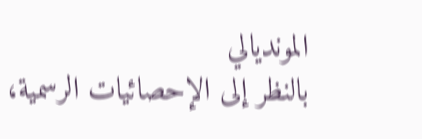المونديالي
بالنظر إلى الإحصائيات الرسمية،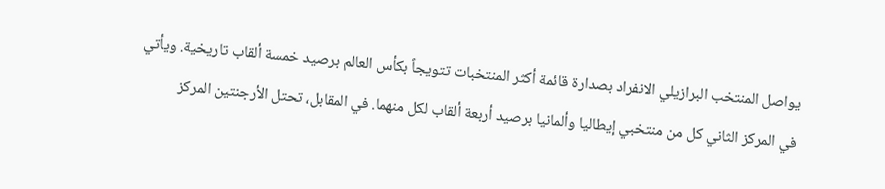يواصل المنتخب البرازيلي الانفراد بصدارة قائمة أكثر المنتخبات تتويجاً بكأس العالم برصيد خمسة ألقاب تاريخية. ويأتي في المركز الثاني كل من منتخبي إيطاليا وألمانيا برصيد أربعة ألقاب لكل منهما. في المقابل، تحتل الأرجنتين المركز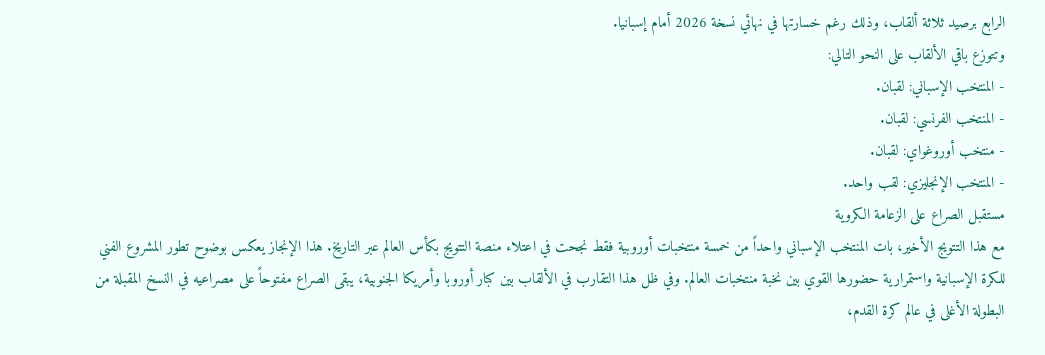الرابع برصيد ثلاثة ألقاب، وذلك رغم خسارتها في نهائي نسخة 2026 أمام إسبانيا.
وتتوزع باقي الألقاب على النحو التالي:
- المنتخب الإسباني: لقبان.
- المنتخب الفرنسي: لقبان.
- منتخب أوروغواي: لقبان.
- المنتخب الإنجليزي: لقب واحد.
مستقبل الصراع على الزعامة الكروية
مع هذا التتويج الأخير، بات المنتخب الإسباني واحداً من خمسة منتخبات أوروبية فقط نجحت في اعتلاء منصة التتويج بكأس العالم عبر التاريخ. هذا الإنجاز يعكس بوضوح تطور المشروع الفني للكرة الإسبانية واستمرارية حضورها القوي بين نخبة منتخبات العالم. وفي ظل هذا التقارب في الألقاب بين كبار أوروبا وأمريكا الجنوبية، يبقى الصراع مفتوحاً على مصراعيه في النسخ المقبلة من البطولة الأغلى في عالم كرة القدم،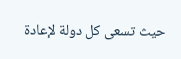حيث تسعى كل دولة لإعادة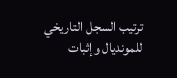ترتيب السجل التاريخي للمونديال وإثبات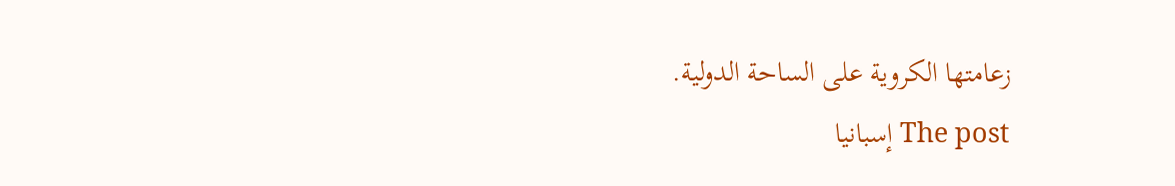زعامتها الكروية على الساحة الدولية.
The post إسبانيا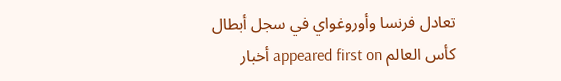تعادل فرنسا وأوروغواي في سجل أبطال كأس العالم appeared first on أخبار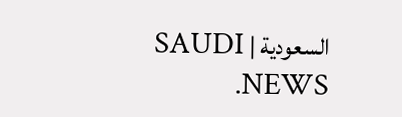السعودية | SAUDI NEWS.